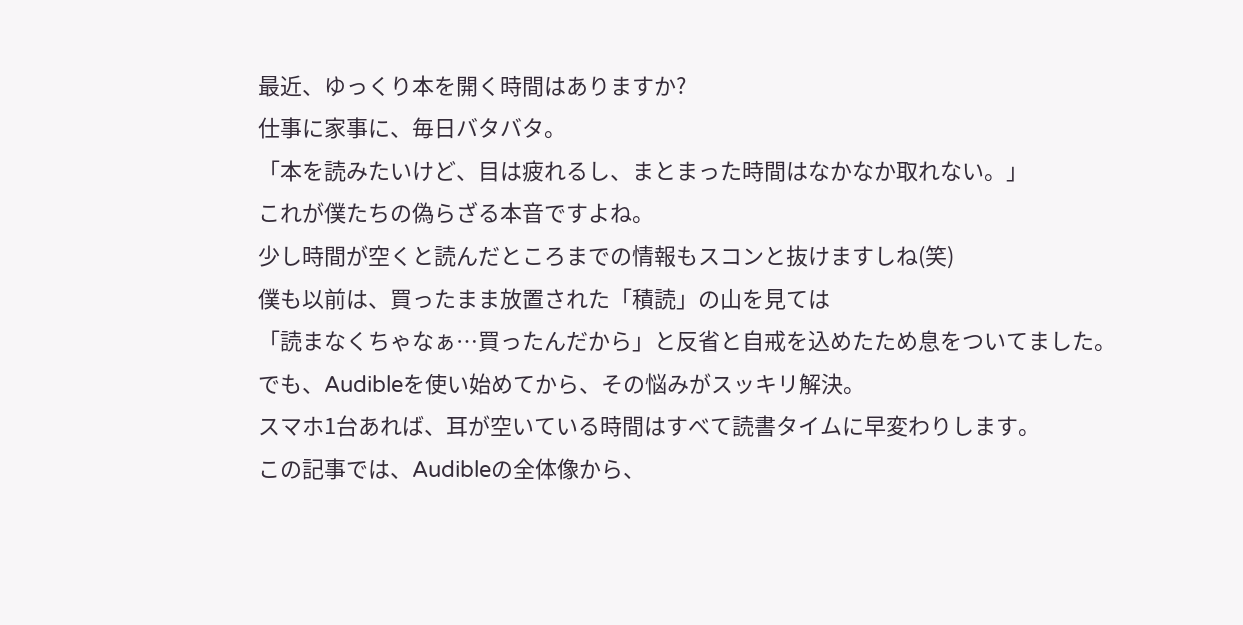最近、ゆっくり本を開く時間はありますか?
仕事に家事に、毎日バタバタ。
「本を読みたいけど、目は疲れるし、まとまった時間はなかなか取れない。」
これが僕たちの偽らざる本音ですよね。
少し時間が空くと読んだところまでの情報もスコンと抜けますしね(笑)
僕も以前は、買ったまま放置された「積読」の山を見ては
「読まなくちゃなぁ…買ったんだから」と反省と自戒を込めたため息をついてました。
でも、Audibleを使い始めてから、その悩みがスッキリ解決。
スマホ1台あれば、耳が空いている時間はすべて読書タイムに早変わりします。
この記事では、Audibleの全体像から、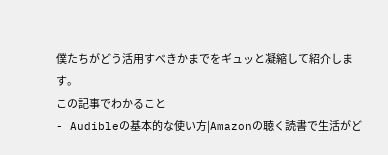僕たちがどう活用すべきかまでをギュッと凝縮して紹介します。
この記事でわかること
- Audibleの基本的な使い方|Amazonの聴く読書で生活がど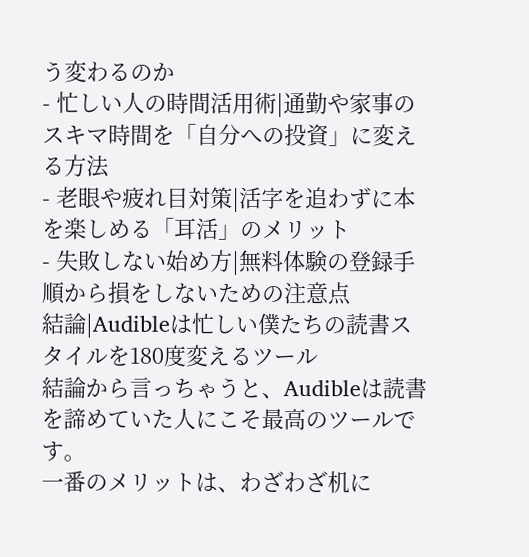う変わるのか
- 忙しい人の時間活用術|通勤や家事のスキマ時間を「自分への投資」に変える方法
- 老眼や疲れ目対策|活字を追わずに本を楽しめる「耳活」のメリット
- 失敗しない始め方|無料体験の登録手順から損をしないための注意点
結論|Audibleは忙しい僕たちの読書スタイルを180度変えるツール
結論から言っちゃうと、Audibleは読書を諦めていた人にこそ最高のツールです。
一番のメリットは、わざわざ机に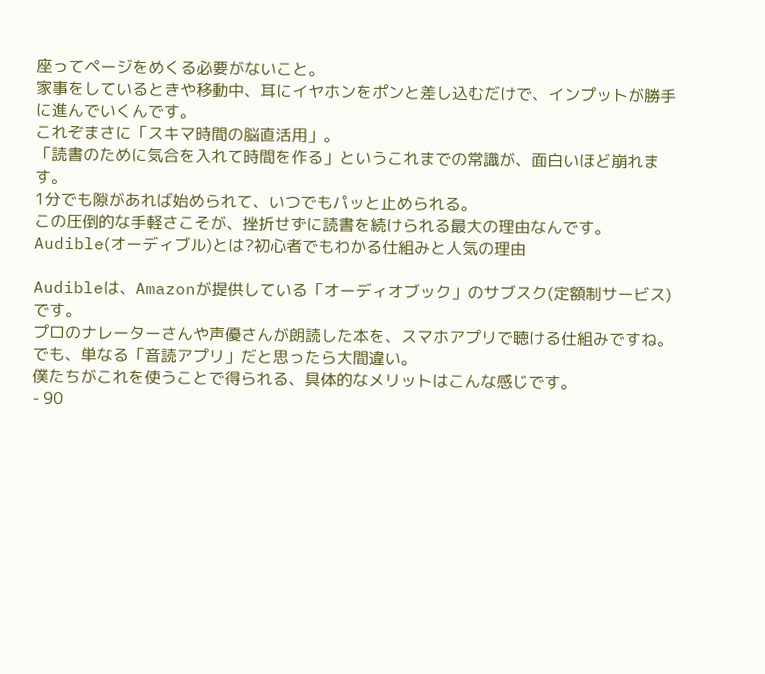座ってページをめくる必要がないこと。
家事をしているときや移動中、耳にイヤホンをポンと差し込むだけで、インプットが勝手に進んでいくんです。
これぞまさに「スキマ時間の脳直活用」。
「読書のために気合を入れて時間を作る」というこれまでの常識が、面白いほど崩れます。
1分でも隙があれば始められて、いつでもパッと止められる。
この圧倒的な手軽さこそが、挫折せずに読書を続けられる最大の理由なんです。
Audible(オーディブル)とは?初心者でもわかる仕組みと人気の理由

Audibleは、Amazonが提供している「オーディオブック」のサブスク(定額制サービス)です。
プロのナレーターさんや声優さんが朗読した本を、スマホアプリで聴ける仕組みですね。
でも、単なる「音読アプリ」だと思ったら大間違い。
僕たちがこれを使うことで得られる、具体的なメリットはこんな感じです。
- 90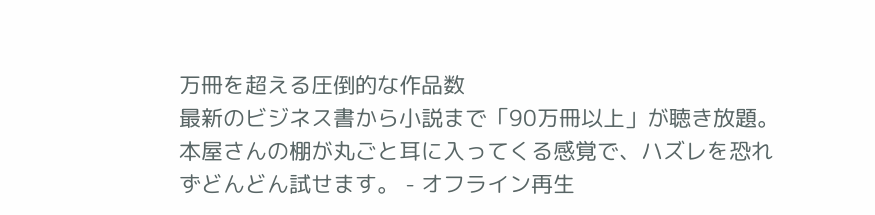万冊を超える圧倒的な作品数
最新のビジネス書から小説まで「90万冊以上」が聴き放題。
本屋さんの棚が丸ごと耳に入ってくる感覚で、ハズレを恐れずどんどん試せます。 - オフライン再生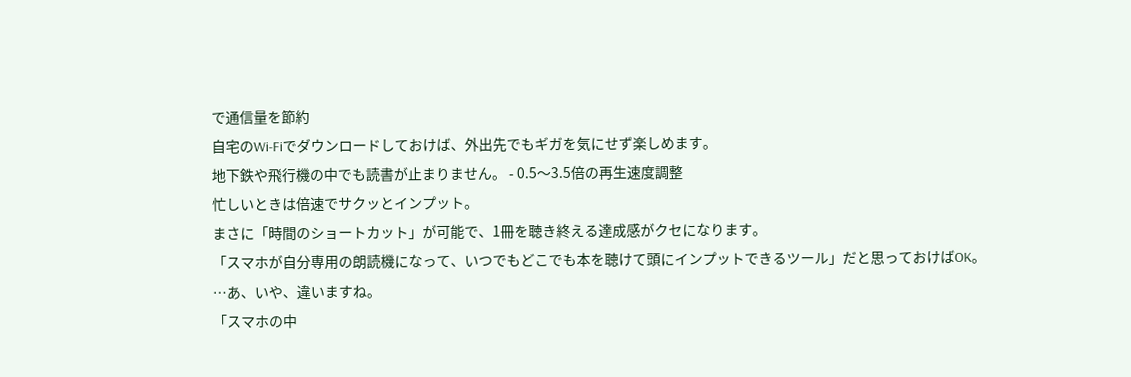で通信量を節約
自宅のWi-Fiでダウンロードしておけば、外出先でもギガを気にせず楽しめます。
地下鉄や飛行機の中でも読書が止まりません。 - 0.5〜3.5倍の再生速度調整
忙しいときは倍速でサクッとインプット。
まさに「時間のショートカット」が可能で、1冊を聴き終える達成感がクセになります。
「スマホが自分専用の朗読機になって、いつでもどこでも本を聴けて頭にインプットできるツール」だと思っておけばOK。
…あ、いや、違いますね。
「スマホの中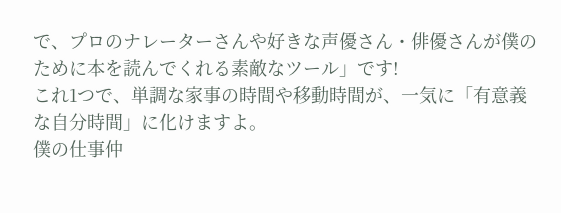で、プロのナレーターさんや好きな声優さん・俳優さんが僕のために本を読んでくれる素敵なツール」です!
これ1つで、単調な家事の時間や移動時間が、一気に「有意義な自分時間」に化けますよ。
僕の仕事仲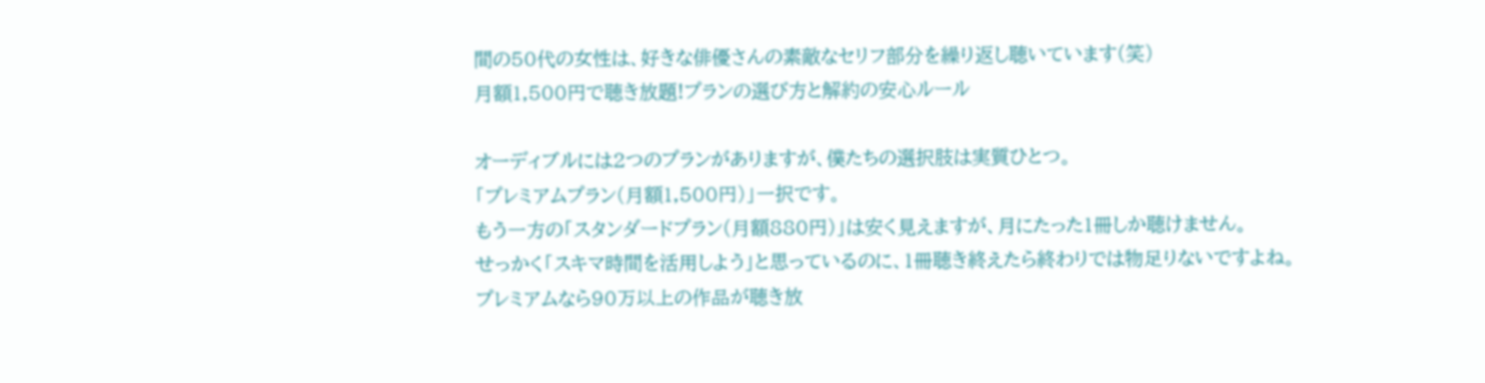間の50代の女性は、好きな俳優さんの素敵なセリフ部分を繰り返し聴いています(笑)
月額1,500円で聴き放題!プランの選び方と解約の安心ルール

オーディブルには2つのプランがありますが、僕たちの選択肢は実質ひとつ。
「プレミアムプラン(月額1,500円)」一択です。
もう一方の「スタンダードプラン(月額880円)」は安く見えますが、月にたった1冊しか聴けません。
せっかく「スキマ時間を活用しよう」と思っているのに、1冊聴き終えたら終わりでは物足りないですよね。
プレミアムなら90万以上の作品が聴き放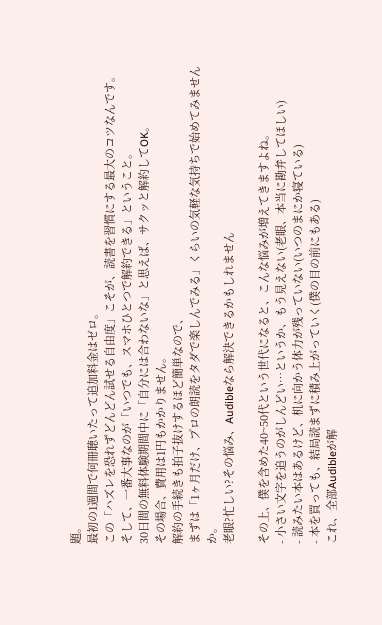題。
最初の1週間で何冊聴いたって追加料金はゼロ。
この「ハズレを恐れずどんどん試せる自由度」こそが、読書を習慣にする最大のコツなんです。
そして、一番大事なのが「いつでも、スマホひとつで解約できる」ということ。
30日間の無料体験期間中に「自分には合わないな」と思えば、サクッと解約してOK。
その場合、費用は1円もかかりません。
解約の手続きも拍子抜けするほど簡単なので、
まずは「1ヶ月だけ、プロの朗読をタダで楽しんでみる」くらいの気軽な気持ちで始めてみませんか。
老眼?忙しい?その悩み、Audibleなら解決できるかもしれません

その上、僕を含めた40~50代という世代になると、こんな悩みが増えてきますよね。
- 小さい文字を追うのがしんどい…というか、もう見えない(老眼、本当に勘弁してほしい)
- 読みたい本はあるけど、机に向かう体力が残っていない(いつのまにか寝ている)
- 本を買っても、結局読まずに積み上がっていく(僕の目の前にもある)
これ、全部Audibleが解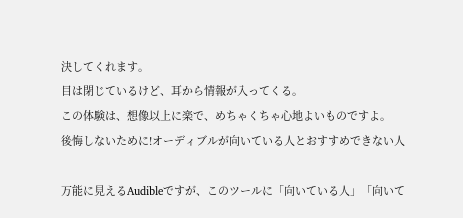決してくれます。
目は閉じているけど、耳から情報が入ってくる。
この体験は、想像以上に楽で、めちゃくちゃ心地よいものですよ。
後悔しないために!オーディブルが向いている人とおすすめできない人

万能に見えるAudibleですが、このツールに「向いている人」「向いて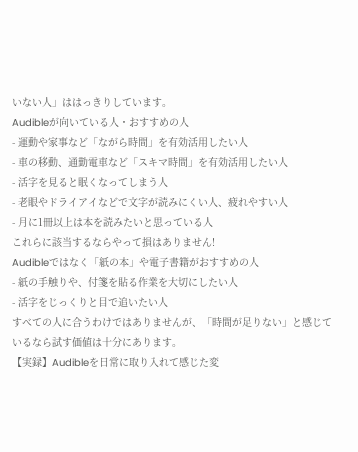いない人」ははっきりしています。
Audibleが向いている人・おすすめの人
- 運動や家事など「ながら時間」を有効活用したい人
- 車の移動、通勤電車など「スキマ時間」を有効活用したい人
- 活字を見ると眠くなってしまう人
- 老眼やドライアイなどで文字が読みにくい人、疲れやすい人
- 月に1冊以上は本を読みたいと思っている人
これらに該当するならやって損はありません!
Audibleではなく「紙の本」や電子書籍がおすすめの人
- 紙の手触りや、付箋を貼る作業を大切にしたい人
- 活字をじっくりと目で追いたい人
すべての人に合うわけではありませんが、「時間が足りない」と感じているなら試す価値は十分にあります。
【実録】Audibleを日常に取り入れて感じた変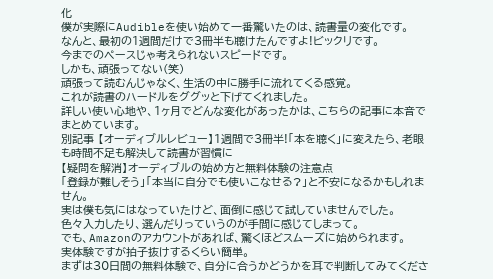化
僕が実際にAudibleを使い始めて一番驚いたのは、読書量の変化です。
なんと、最初の1週間だけで3冊半も聴けたんですよ!ビックリです。
今までのペースじゃ考えられないスピードです。
しかも、頑張ってない(笑)
頑張って読むんじゃなく、生活の中に勝手に流れてくる感覚。
これが読書のハードルをググッと下げてくれました。
詳しい使い心地や、1ヶ月でどんな変化があったかは、こちらの記事に本音でまとめています。
別記事 【オーディブルレビュー】1週間で3冊半!「本を聴く」に変えたら、老眼も時間不足も解決して読書が習慣に
【疑問を解消】オーディブルの始め方と無料体験の注意点
「登録が難しそう」「本当に自分でも使いこなせる?」と不安になるかもしれません。
実は僕も気にはなっていたけど、面倒に感じて試していませんでした。
色々入力したり、選んだりっていうのが手間に感じてしまって。
でも、Amazonのアカウントがあれば、驚くほどスムーズに始められます。
実体験ですが拍子抜けするくらい簡単。
まずは30日間の無料体験で、自分に合うかどうかを耳で判断してみてくださ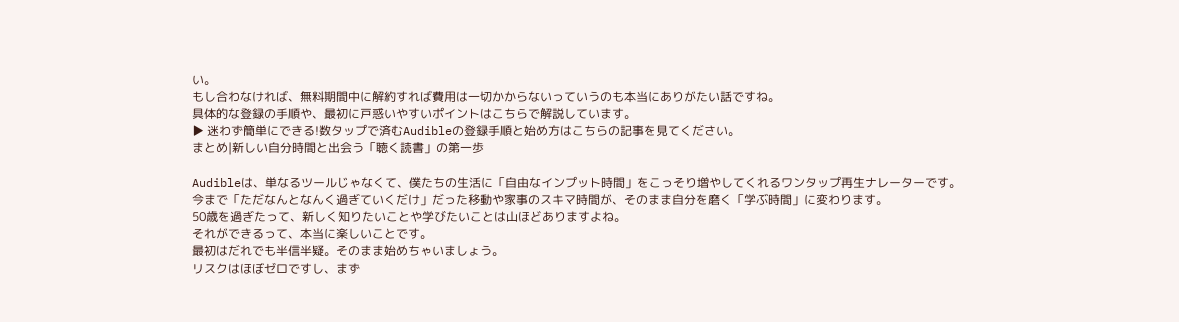い。
もし合わなければ、無料期間中に解約すれば費用は一切かからないっていうのも本当にありがたい話ですね。
具体的な登録の手順や、最初に戸惑いやすいポイントはこちらで解説しています。
▶ 迷わず簡単にできる!数タップで済むAudibleの登録手順と始め方はこちらの記事を見てください。
まとめ|新しい自分時間と出会う「聴く読書」の第一歩

Audibleは、単なるツールじゃなくて、僕たちの生活に「自由なインプット時間」をこっそり増やしてくれるワンタップ再生ナレーターです。
今まで「ただなんとなんく過ぎていくだけ」だった移動や家事のスキマ時間が、そのまま自分を磨く「学ぶ時間」に変わります。
50歳を過ぎたって、新しく知りたいことや学びたいことは山ほどありますよね。
それができるって、本当に楽しいことです。
最初はだれでも半信半疑。そのまま始めちゃいましょう。
リスクはほぼゼロですし、まず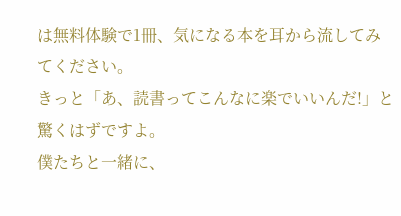は無料体験で1冊、気になる本を耳から流してみてください。
きっと「あ、読書ってこんなに楽でいいんだ!」と驚くはずですよ。
僕たちと一緒に、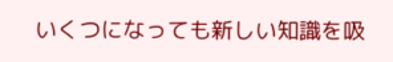いくつになっても新しい知識を吸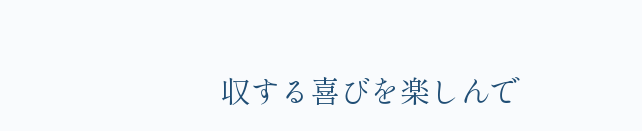収する喜びを楽しんで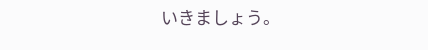いきましょう。